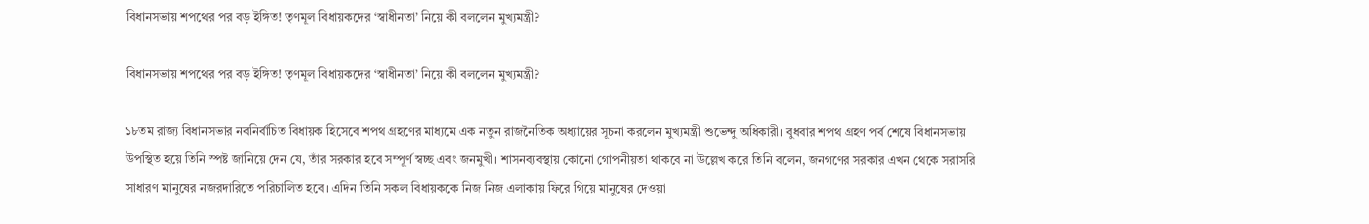বিধানসভায় শপথের পর বড় ইঙ্গিত! তৃণমূল বিধায়কদের ‘স্বাধীনতা’ নিয়ে কী বললেন মুখ্যমন্ত্রী?

বিধানসভায় শপথের পর বড় ইঙ্গিত! তৃণমূল বিধায়কদের ‘স্বাধীনতা’ নিয়ে কী বললেন মুখ্যমন্ত্রী?

১৮তম রাজ্য বিধানসভার নবনির্বাচিত বিধায়ক হিসেবে শপথ গ্রহণের মাধ্যমে এক নতুন রাজনৈতিক অধ্যায়ের সূচনা করলেন মুখ্যমন্ত্রী শুভেন্দু অধিকারী। বুধবার শপথ গ্রহণ পর্ব শেষে বিধানসভায় উপস্থিত হয়ে তিনি স্পষ্ট জানিয়ে দেন যে, তাঁর সরকার হবে সম্পূর্ণ স্বচ্ছ এবং জনমুখী। শাসনব্যবস্থায় কোনো গোপনীয়তা থাকবে না উল্লেখ করে তিনি বলেন, জনগণের সরকার এখন থেকে সরাসরি সাধারণ মানুষের নজরদারিতে পরিচালিত হবে। এদিন তিনি সকল বিধায়ককে নিজ নিজ এলাকায় ফিরে গিয়ে মানুষের দেওয়া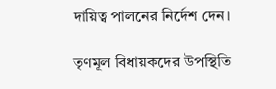দায়িত্ব পালনের নির্দেশ দেন।

তৃণমূল বিধায়কদের উপস্থিতি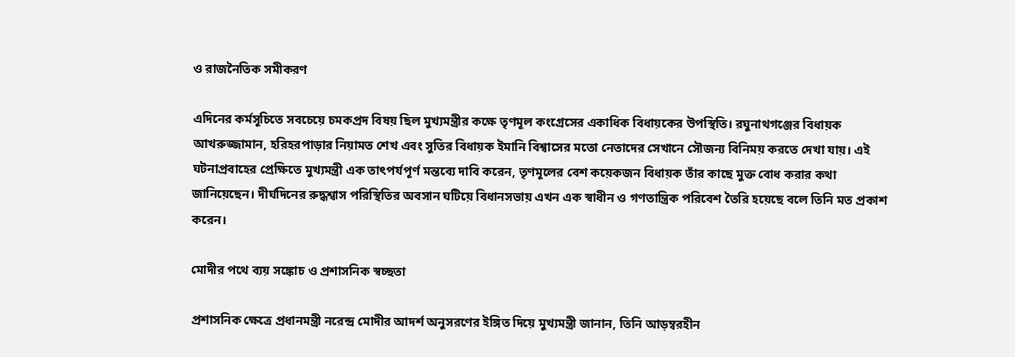ও রাজনৈতিক সমীকরণ

এদিনের কর্মসূচিতে সবচেয়ে চমকপ্রদ বিষয় ছিল মুখ্যমন্ত্রীর কক্ষে তৃণমূল কংগ্রেসের একাধিক বিধায়কের উপস্থিতি। রঘুনাথগঞ্জের বিধায়ক আখরুজ্জামান, হরিহরপাড়ার নিয়ামত শেখ এবং সুতির বিধায়ক ইমানি বিশ্বাসের মতো নেতাদের সেখানে সৌজন্য বিনিময় করতে দেখা যায়। এই ঘটনাপ্রবাহের প্রেক্ষিতে মুখ্যমন্ত্রী এক তাৎপর্যপূর্ণ মন্তব্যে দাবি করেন, তৃণমূলের বেশ কয়েকজন বিধায়ক তাঁর কাছে মুক্ত বোধ করার কথা জানিয়েছেন। দীর্ঘদিনের রুদ্ধশ্বাস পরিস্থিতির অবসান ঘটিয়ে বিধানসভায় এখন এক স্বাধীন ও গণতান্ত্রিক পরিবেশ তৈরি হয়েছে বলে তিনি মত প্রকাশ করেন।

মোদীর পথে ব্যয় সঙ্কোচ ও প্রশাসনিক স্বচ্ছতা

প্রশাসনিক ক্ষেত্রে প্রধানমন্ত্রী নরেন্দ্র মোদীর আদর্শ অনুসরণের ইঙ্গিত দিয়ে মুখ্যমন্ত্রী জানান, তিনি আড়ম্বরহীন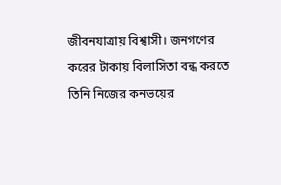জীবনযাত্রায় বিশ্বাসী। জনগণের করের টাকায় বিলাসিতা বন্ধ করতে তিনি নিজের কনভয়ের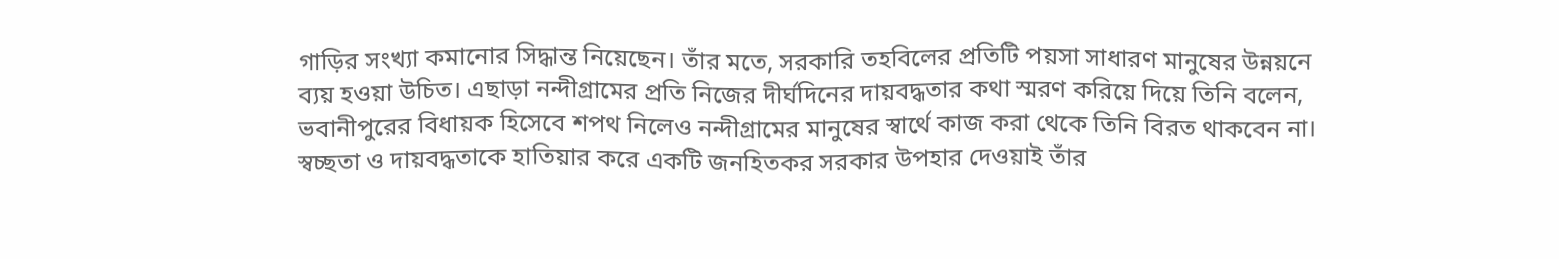গাড়ির সংখ্যা কমানোর সিদ্ধান্ত নিয়েছেন। তাঁর মতে, সরকারি তহবিলের প্রতিটি পয়সা সাধারণ মানুষের উন্নয়নে ব্যয় হওয়া উচিত। এছাড়া নন্দীগ্রামের প্রতি নিজের দীর্ঘদিনের দায়বদ্ধতার কথা স্মরণ করিয়ে দিয়ে তিনি বলেন, ভবানীপুরের বিধায়ক হিসেবে শপথ নিলেও নন্দীগ্রামের মানুষের স্বার্থে কাজ করা থেকে তিনি বিরত থাকবেন না। স্বচ্ছতা ও দায়বদ্ধতাকে হাতিয়ার করে একটি জনহিতকর সরকার উপহার দেওয়াই তাঁর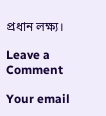প্রধান লক্ষ্য।

Leave a Comment

Your email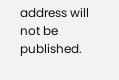address will not be published.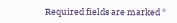Required fields are marked *